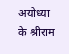अयोध्या के श्रीराम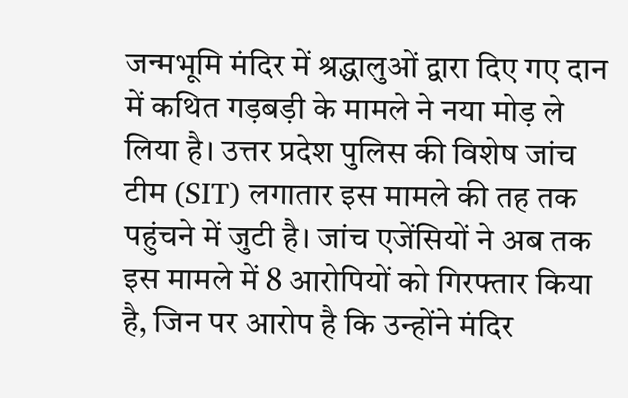जन्मभूमि मंदिर में श्रद्धालुओं द्वारा दिए गए दान में कथित गड़बड़ी के मामले ने नया मोड़ ले लिया है। उत्तर प्रदेश पुलिस की विशेष जांच टीम (SIT) लगातार इस मामले की तह तक पहुंचने में जुटी है। जांच एजेंसियों ने अब तक इस मामले में 8 आरोपियों को गिरफ्तार किया है, जिन पर आरोप है कि उन्होंने मंदिर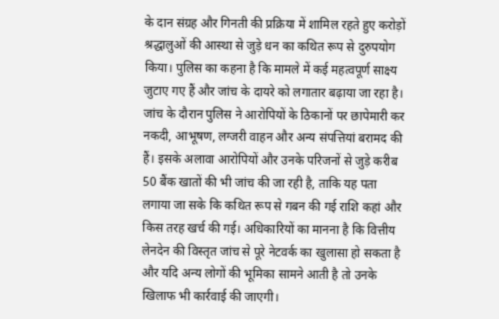के दान संग्रह और गिनती की प्रक्रिया में शामिल रहते हुए करोड़ों श्रद्धालुओं की आस्था से जुड़े धन का कथित रूप से दुरुपयोग किया। पुलिस का कहना है कि मामले में कई महत्वपूर्ण साक्ष्य जुटाए गए हैं और जांच के दायरे को लगातार बढ़ाया जा रहा है।
जांच के दौरान पुलिस ने आरोपियों के ठिकानों पर छापेमारी कर नकदी, आभूषण, लग्जरी वाहन और अन्य संपत्तियां बरामद की हैं। इसके अलावा आरोपियों और उनके परिजनों से जुड़े करीब 50 बैंक खातों की भी जांच की जा रही है, ताकि यह पता लगाया जा सके कि कथित रूप से गबन की गई राशि कहां और किस तरह खर्च की गई। अधिकारियों का मानना है कि वित्तीय लेनदेन की विस्तृत जांच से पूरे नेटवर्क का खुलासा हो सकता है और यदि अन्य लोगों की भूमिका सामने आती है तो उनके खिलाफ भी कार्रवाई की जाएगी।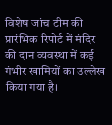विशेष जांच टीम की प्रारंभिक रिपोर्ट में मंदिर की दान व्यवस्था में कई गंभीर खामियों का उल्लेख किया गया है।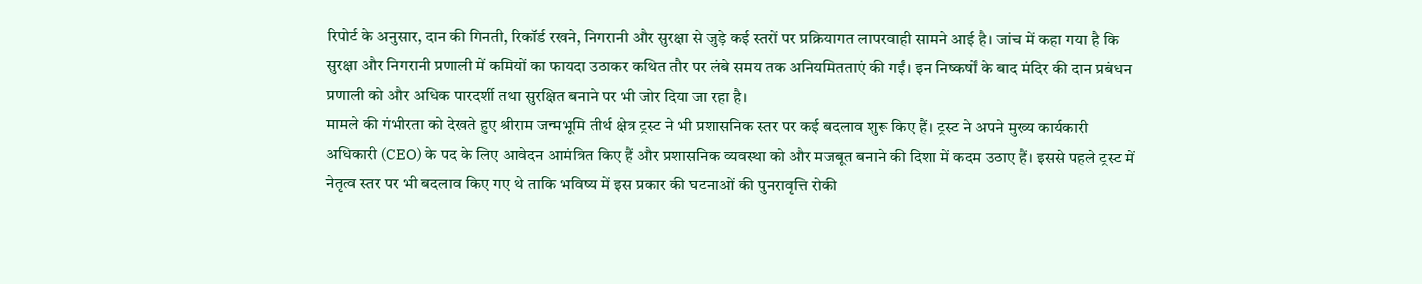रिपोर्ट के अनुसार, दान की गिनती, रिकॉर्ड रखने, निगरानी और सुरक्षा से जुड़े कई स्तरों पर प्रक्रियागत लापरवाही सामने आई है। जांच में कहा गया है कि सुरक्षा और निगरानी प्रणाली में कमियों का फायदा उठाकर कथित तौर पर लंबे समय तक अनियमितताएं की गईं। इन निष्कर्षों के बाद मंदिर की दान प्रबंधन प्रणाली को और अधिक पारदर्शी तथा सुरक्षित बनाने पर भी जोर दिया जा रहा है।
मामले की गंभीरता को देखते हुए श्रीराम जन्मभूमि तीर्थ क्षेत्र ट्रस्ट ने भी प्रशासनिक स्तर पर कई बदलाव शुरू किए हैं। ट्रस्ट ने अपने मुख्य कार्यकारी अधिकारी (CEO) के पद के लिए आवेदन आमंत्रित किए हैं और प्रशासनिक व्यवस्था को और मजबूत बनाने की दिशा में कदम उठाए हैं। इससे पहले ट्रस्ट में नेतृत्व स्तर पर भी बदलाव किए गए थे ताकि भविष्य में इस प्रकार की घटनाओं की पुनरावृत्ति रोकी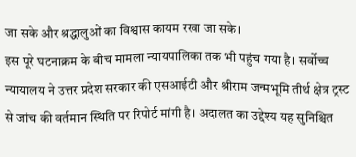जा सके और श्रद्धालुओं का विश्वास कायम रखा जा सके।
इस पूरे घटनाक्रम के बीच मामला न्यायपालिका तक भी पहुंच गया है। सर्वोच्च न्यायालय ने उत्तर प्रदेश सरकार की एसआईटी और श्रीराम जन्मभूमि तीर्थ क्षेत्र ट्रस्ट से जांच की वर्तमान स्थिति पर रिपोर्ट मांगी है। अदालत का उद्देश्य यह सुनिश्चित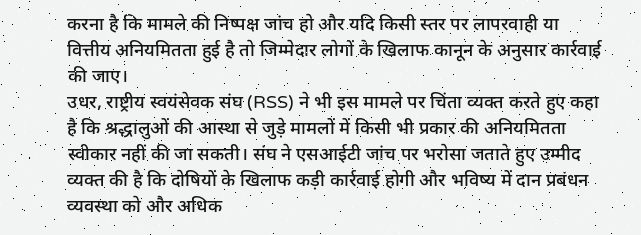करना है कि मामले की निष्पक्ष जांच हो और यदि किसी स्तर पर लापरवाही या वित्तीय अनियमितता हुई है तो जिम्मेदार लोगों के खिलाफ कानून के अनुसार कार्रवाई की जाए।
उधर, राष्ट्रीय स्वयंसेवक संघ (RSS) ने भी इस मामले पर चिंता व्यक्त करते हुए कहा है कि श्रद्धालुओं की आस्था से जुड़े मामलों में किसी भी प्रकार की अनियमितता स्वीकार नहीं की जा सकती। संघ ने एसआईटी जांच पर भरोसा जताते हुए उम्मीद व्यक्त की है कि दोषियों के खिलाफ कड़ी कार्रवाई होगी और भविष्य में दान प्रबंधन व्यवस्था को और अधिक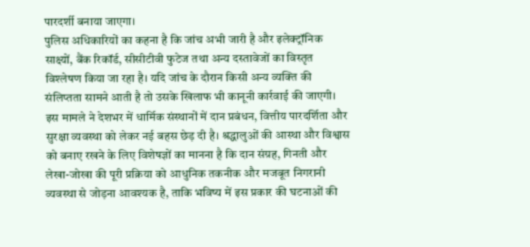पारदर्शी बनाया जाएगा।
पुलिस अधिकारियों का कहना है कि जांच अभी जारी है और इलेक्ट्रॉनिक साक्ष्यों, बैंक रिकॉर्ड, सीसीटीवी फुटेज तथा अन्य दस्तावेजों का विस्तृत विश्लेषण किया जा रहा है। यदि जांच के दौरान किसी अन्य व्यक्ति की संलिप्तता सामने आती है तो उसके खिलाफ भी कानूनी कार्रवाई की जाएगी। इस मामले ने देशभर में धार्मिक संस्थानों में दान प्रबंधन, वित्तीय पारदर्शिता और सुरक्षा व्यवस्था को लेकर नई बहस छेड़ दी है। श्रद्धालुओं की आस्था और विश्वास को बनाए रखने के लिए विशेषज्ञों का मानना है कि दान संग्रह, गिनती और लेखा-जोखा की पूरी प्रक्रिया को आधुनिक तकनीक और मजबूत निगरानी व्यवस्था से जोड़ना आवश्यक है, ताकि भविष्य में इस प्रकार की घटनाओं की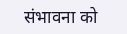संभावना को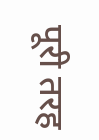पूरी तरह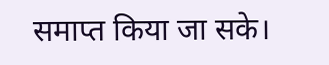समाप्त किया जा सके।